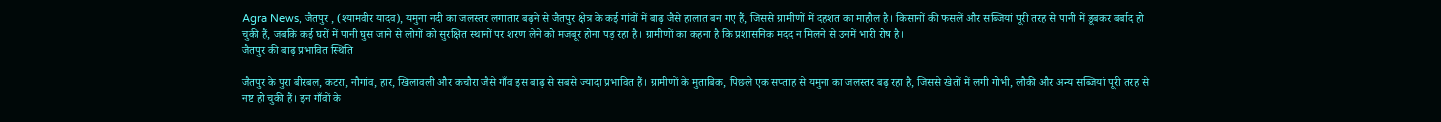Agra News, जैतपुर , (श्यामवीर यादव), यमुना नदी का जलस्तर लगातार बढ़ने से जैतपुर क्षेत्र के कई गांवों में बाढ़ जैसे हालात बन गए हैं, जिससे ग्रामीणों में दहशत का माहौल है। किसानों की फसलें और सब्जियां पूरी तरह से पानी में डूबकर बर्बाद हो चुकी हैं, जबकि कई घरों में पानी घुस जाने से लोगों को सुरक्षित स्थानों पर शरण लेने को मजबूर होना पड़ रहा है। ग्रामीणों का कहना है कि प्रशासनिक मदद न मिलने से उनमें भारी रोष है।
जैतपुर की बाढ़ प्रभावित स्थिति

जैतपुर के पुरा बीरबल, कटरा, नौगांव, हार, खिलावली और कचौरा जैसे गाँव इस बाढ़ से सबसे ज्यादा प्रभावित हैं। ग्रामीणों के मुताबिक, पिछले एक सप्ताह से यमुना का जलस्तर बढ़ रहा है, जिससे खेतों में लगी गोभी, लौकी और अन्य सब्जियां पूरी तरह से नष्ट हो चुकी हैं। इन गाँवों के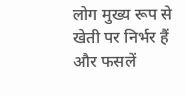लोग मुख्य रूप से खेती पर निर्भर हैं और फसलें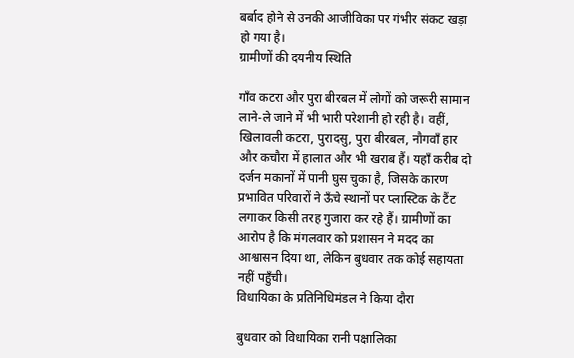बर्बाद होने से उनकी आजीविका पर गंभीर संकट खड़ा हो गया है।
ग्रामीणों की दयनीय स्थिति

गाँव कटरा और पुरा बीरबल में लोगों को जरूरी सामान लाने-ले जाने में भी भारी परेशानी हो रही है। वहीं, खिलावली कटरा, पुरादसु, पुरा बीरबल, नौगवाँ हार और कचौरा में हालात और भी खराब हैं। यहाँ करीब दो दर्जन मकानों में पानी घुस चुका है, जिसके कारण प्रभावित परिवारों ने ऊँचे स्थानों पर प्लास्टिक के टैंट लगाकर किसी तरह गुजारा कर रहे हैं। ग्रामीणों का आरोप है कि मंगलवार को प्रशासन ने मदद का आश्वासन दिया था, लेकिन बुधवार तक कोई सहायता नहीं पहुँची।
विधायिका के प्रतिनिधिमंडल ने किया दौरा

बुधवार को विधायिका रानी पक्षालिका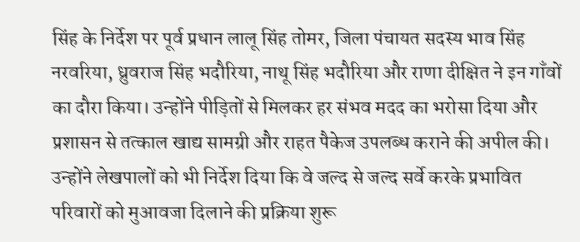सिंह के निर्देश पर पूर्व प्रधान लालू सिंह तोमर, जिला पंचायत सदस्य भाव सिंह नरवरिया, ध्रुवराज सिंह भदौरिया, नाथू सिंह भदौरिया और राणा दीक्षित ने इन गाँवों का दौरा किया। उन्होंने पीड़ितों से मिलकर हर संभव मदद का भरोसा दिया और प्रशासन से तत्काल खाद्य सामग्री और राहत पैकेज उपलब्ध कराने की अपील की। उन्होंने लेखपालों को भी निर्देश दिया कि वे जल्द से जल्द सर्वे करके प्रभावित परिवारों को मुआवजा दिलाने की प्रक्रिया शुरू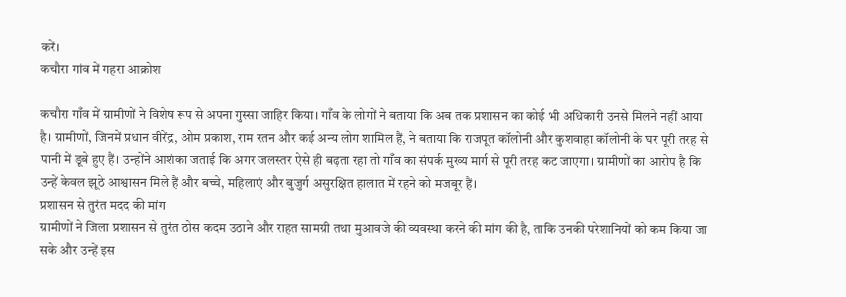करें।
कचौरा गांव में गहरा आक्रोश

कचौरा गाँव में ग्रामीणों ने विशेष रूप से अपना गुस्सा जाहिर किया। गाँव के लोगों ने बताया कि अब तक प्रशासन का कोई भी अधिकारी उनसे मिलने नहीं आया है। ग्रामीणों, जिनमें प्रधान वीरेंद्र, ओम प्रकाश, राम रतन और कई अन्य लोग शामिल हैं, ने बताया कि राजपूत कॉलोनी और कुशवाहा कॉलोनी के घर पूरी तरह से पानी में डूबे हुए हैं। उन्होंने आशंका जताई कि अगर जलस्तर ऐसे ही बढ़ता रहा तो गाँव का संपर्क मुख्य मार्ग से पूरी तरह कट जाएगा। ग्रामीणों का आरोप है कि उन्हें केवल झूठे आश्वासन मिले हैं और बच्चे, महिलाएं और बुजुर्ग असुरक्षित हालात में रहने को मजबूर हैं।
प्रशासन से तुरंत मदद की मांग
ग्रामीणों ने जिला प्रशासन से तुरंत ठोस कदम उठाने और राहत सामग्री तथा मुआवजे की व्यवस्था करने की मांग की है, ताकि उनकी परेशानियों को कम किया जा सके और उन्हें इस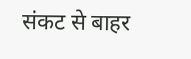संकट से बाहर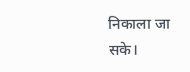निकाला जा सके।